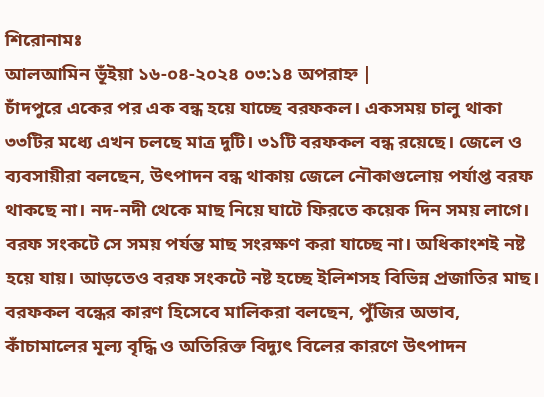শিরোনামঃ
আলআমিন ভূঁইয়া ১৬-০৪-২০২৪ ০৩:১৪ অপরাহ্ন |
চাঁদপুরে একের পর এক বন্ধ হয়ে যাচ্ছে বরফকল। একসময় চালু থাকা ৩৩টির মধ্যে এখন চলছে মাত্র দুটি। ৩১টি বরফকল বন্ধ রয়েছে। জেলে ও ব্যবসায়ীরা বলছেন, উৎপাদন বন্ধ থাকায় জেলে নৌকাগুলোয় পর্যাপ্ত বরফ থাকছে না। নদ-নদী থেকে মাছ নিয়ে ঘাটে ফিরতে কয়েক দিন সময় লাগে। বরফ সংকটে সে সময় পর্যন্ত মাছ সংরক্ষণ করা যাচ্ছে না। অধিকাংশই নষ্ট হয়ে যায়। আড়তেও বরফ সংকটে নষ্ট হচ্ছে ইলিশসহ বিভিন্ন প্রজাতির মাছ। বরফকল বন্ধের কারণ হিসেবে মালিকরা বলছেন, পুঁজির অভাব, কাঁচামালের মূল্য বৃদ্ধি ও অতিরিক্ত বিদ্যুৎ বিলের কারণে উৎপাদন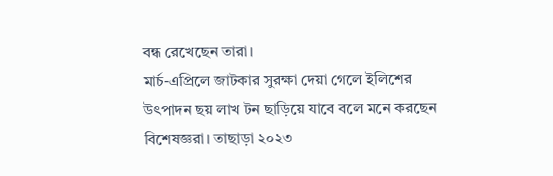বন্ধ রেখেছেন তারা।
মার্চ-এপ্রিলে জাটকার সুরক্ষা দেয়া গেলে ইলিশের উৎপাদন ছয় লাখ টন ছাড়িয়ে যাবে বলে মনে করছেন বিশেষজ্ঞরা। তাছাড়া ২০২৩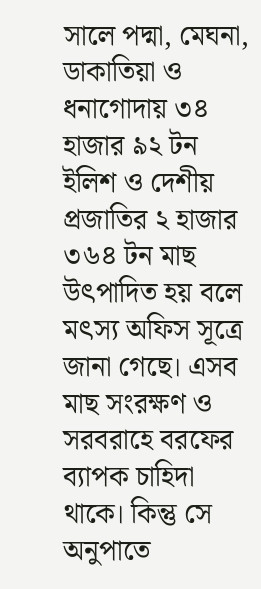সালে পদ্মা, মেঘনা, ডাকাতিয়া ও ধনাগোদায় ৩৪ হাজার ৯২ টন ইলিশ ও দেশীয় প্রজাতির ২ হাজার ৩৬৪ টন মাছ উৎপাদিত হয় বলে মৎস্য অফিস সূত্রে জানা গেছে। এসব মাছ সংরক্ষণ ও সরবরাহে বরফের ব্যাপক চাহিদা থাকে। কিন্তু সে অনুপাতে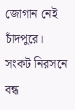জোগান নেই চাঁদপুরে। সংকট নিরসনে বন্ধ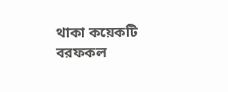থাকা কয়েকটি বরফকল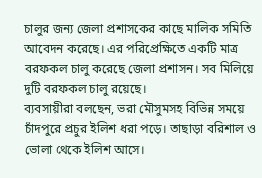চালুর জন্য জেলা প্রশাসকের কাছে মালিক সমিতি আবেদন করেছে। এর পরিপ্রেক্ষিতে একটি মাত্র বরফকল চালু করেছে জেলা প্রশাসন। সব মিলিয়ে দুটি বরফকল চালু রয়েছে।
ব্যবসায়ীরা বলছেন, ভরা মৌসুমসহ বিভিন্ন সময়ে চাঁদপুরে প্রচুর ইলিশ ধরা পড়ে। তাছাড়া বরিশাল ও ভোলা থেকে ইলিশ আসে।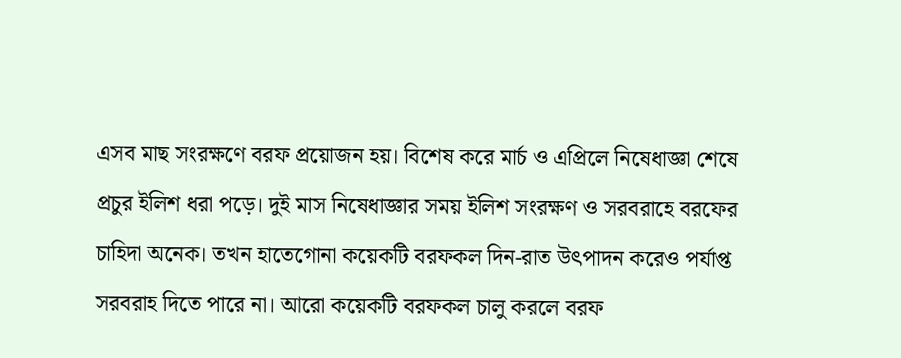এসব মাছ সংরক্ষণে বরফ প্রয়োজন হয়। বিশেষ করে মার্চ ও এপ্রিলে নিষেধাজ্ঞা শেষে প্রচুর ইলিশ ধরা পড়ে। দুই মাস নিষেধাজ্ঞার সময় ইলিশ সংরক্ষণ ও সরবরাহে বরফের চাহিদা অনেক। তখন হাতেগোনা কয়েকটি বরফকল দিন-রাত উৎপাদন করেও পর্যাপ্ত সরবরাহ দিতে পারে না। আরো কয়েকটি বরফকল চালু করলে বরফ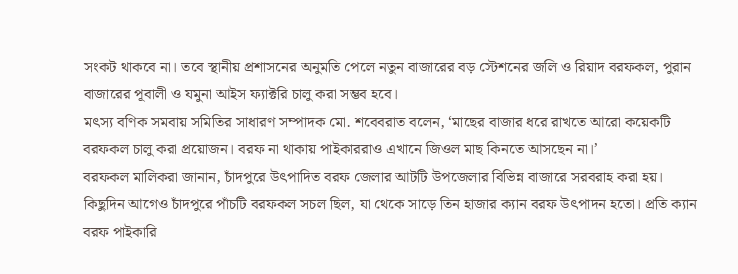সংকট থাকবে না। তবে স্থানীয় প্রশাসনের অনুমতি পেলে নতুন বাজারের বড় স্টেশনের জলি ও রিয়াদ বরফকল, পুরান বাজারের পূবালী ও যমুনা আইস ফ্যাক্টরি চালু করা সম্ভব হবে।
মৎস্য বণিক সমবায় সমিতির সাধারণ সম্পাদক মো. শবেবরাত বলেন, ‘মাছের বাজার ধরে রাখতে আরো কয়েকটি বরফকল চালু করা প্রয়োজন। বরফ না থাকায় পাইকাররাও এখানে জিওল মাছ কিনতে আসছেন না।’
বরফকল মালিকরা জানান, চাঁদপুরে উৎপাদিত বরফ জেলার আটটি উপজেলার বিভিন্ন বাজারে সরবরাহ করা হয়। কিছুদিন আগেও চাঁদপুরে পাঁচটি বরফকল সচল ছিল, যা থেকে সাড়ে তিন হাজার ক্যান বরফ উৎপাদন হতো। প্রতি ক্যান বরফ পাইকারি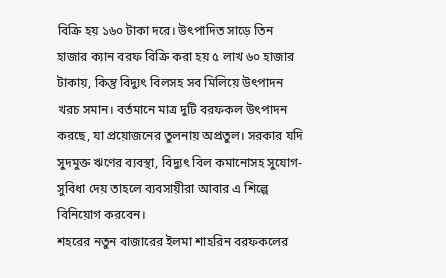বিক্রি হয় ১৬০ টাকা দরে। উৎপাদিত সাড়ে তিন হাজার ক্যান বরফ বিক্রি করা হয় ৫ লাখ ৬০ হাজার টাকায়, কিন্তু বিদ্যুৎ বিলসহ সব মিলিয়ে উৎপাদন খরচ সমান। বর্তমানে মাত্র দুটি বরফকল উৎপাদন করছে, যা প্রয়োজনের তুলনায় অপ্রতুল। সরকার যদি সুদমুক্ত ঋণের ব্যবস্থা, বিদ্যুৎ বিল কমানোসহ সুযোগ-সুবিধা দেয় তাহলে ব্যবসায়ীরা আবার এ শিল্পে বিনিয়োগ করবেন।
শহরের নতুন বাজারের ইলমা শাহরিন বরফকলের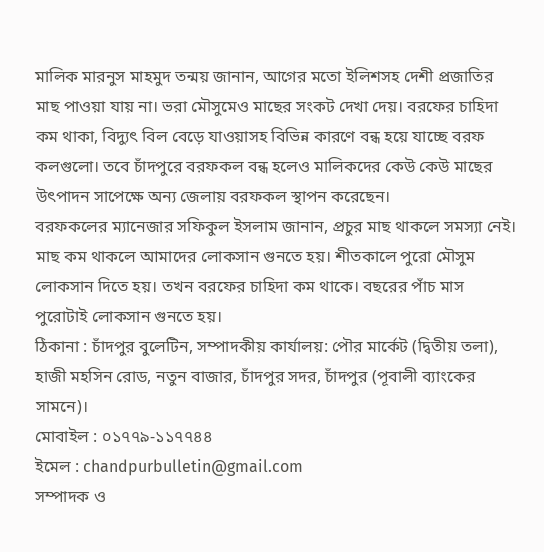মালিক মারনুস মাহমুদ তন্ময় জানান, আগের মতো ইলিশসহ দেশী প্রজাতির মাছ পাওয়া যায় না। ভরা মৌসুমেও মাছের সংকট দেখা দেয়। বরফের চাহিদা কম থাকা, বিদ্যুৎ বিল বেড়ে যাওয়াসহ বিভিন্ন কারণে বন্ধ হয়ে যাচ্ছে বরফ কলগুলো। তবে চাঁদপুরে বরফকল বন্ধ হলেও মালিকদের কেউ কেউ মাছের উৎপাদন সাপেক্ষে অন্য জেলায় বরফকল স্থাপন করেছেন।
বরফকলের ম্যানেজার সফিকুল ইসলাম জানান, প্রচুর মাছ থাকলে সমস্যা নেই। মাছ কম থাকলে আমাদের লোকসান গুনতে হয়। শীতকালে পুরো মৌসুম লোকসান দিতে হয়। তখন বরফের চাহিদা কম থাকে। বছরের পাঁচ মাস পুরোটাই লোকসান গুনতে হয়।
ঠিকানা : চাঁদপুর বুলেটিন, সম্পাদকীয় কার্যালয়: পৌর মার্কেট (দ্বিতীয় তলা), হাজী মহসিন রোড, নতুন বাজার, চাঁদপুর সদর, চাঁদপুর (পূবালী ব্যাংকের সামনে)।
মোবাইল : ০১৭৭৯-১১৭৭৪৪
ইমেল : chandpurbulletin@gmail.com
সম্পাদক ও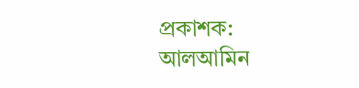প্রকাশক: আলআমিন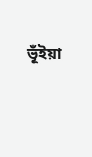ভূঁইয়া